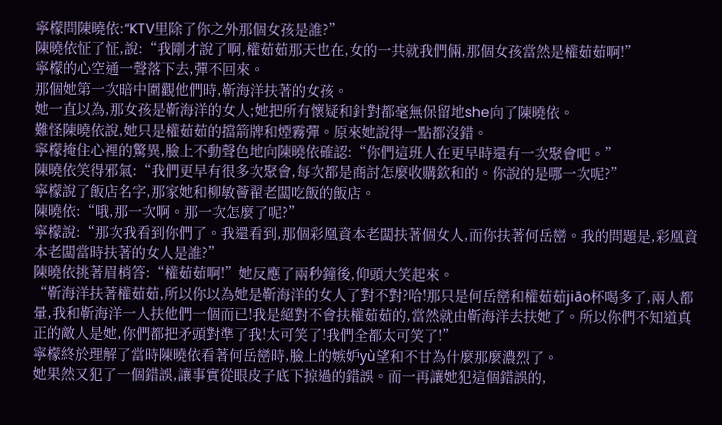寧檬問陳曉依:“KTV里除了你之外那個女孩是誰?”
陳曉依怔了怔,說:“我剛才說了啊,權茹茹那天也在,女的一共就我們倆,那個女孩當然是權茹茹啊!”
寧檬的心空通一聲落下去,彈不回來。
那個她第一次暗中圍觀他們時,靳海洋扶著的女孩。
她一直以為,那女孩是靳海洋的女人;她把所有懷疑和針對都毫無保留地she向了陳曉依。
難怪陳曉依說,她只是權茹茹的擋箭牌和煙霧彈。原來她說得一點都沒錯。
寧檬掩住心裡的驚異,臉上不動聲色地向陳曉依確認:“你們這班人在更早時還有一次聚會吧。”
陳曉依笑得邪氣:“我們更早有很多次聚會,每次都是商討怎麼收購欽和的。你說的是哪一次呢?”
寧檬說了飯店名字,那家她和柳敏薈翟老闆吃飯的飯店。
陳曉依:“哦,那一次啊。那一次怎麼了呢?”
寧檬說:“那次我看到你們了。我還看到,那個彩凰資本老闆扶著個女人,而你扶著何岳巒。我的問題是,彩凰資本老闆當時扶著的女人是誰?”
陳曉依挑著眉梢答:“權茹茹啊!”她反應了兩秒鐘後,仰頭大笑起來。
“靳海洋扶著權茹茹,所以你以為她是靳海洋的女人了對不對?哈!那只是何岳巒和權茹茹jiāo杯喝多了,兩人都暈,我和靳海洋一人扶他們一個而已!我是絕對不會扶權茹茹的,當然就由靳海洋去扶她了。所以你們不知道真正的敵人是她,你們都把矛頭對準了我!太可笑了!我們全都太可笑了!”
寧檬終於理解了當時陳曉依看著何岳巒時,臉上的嫉妒yù望和不甘為什麼那麼濃烈了。
她果然又犯了一個錯誤,讓事實從眼皮子底下掠過的錯誤。而一再讓她犯這個錯誤的,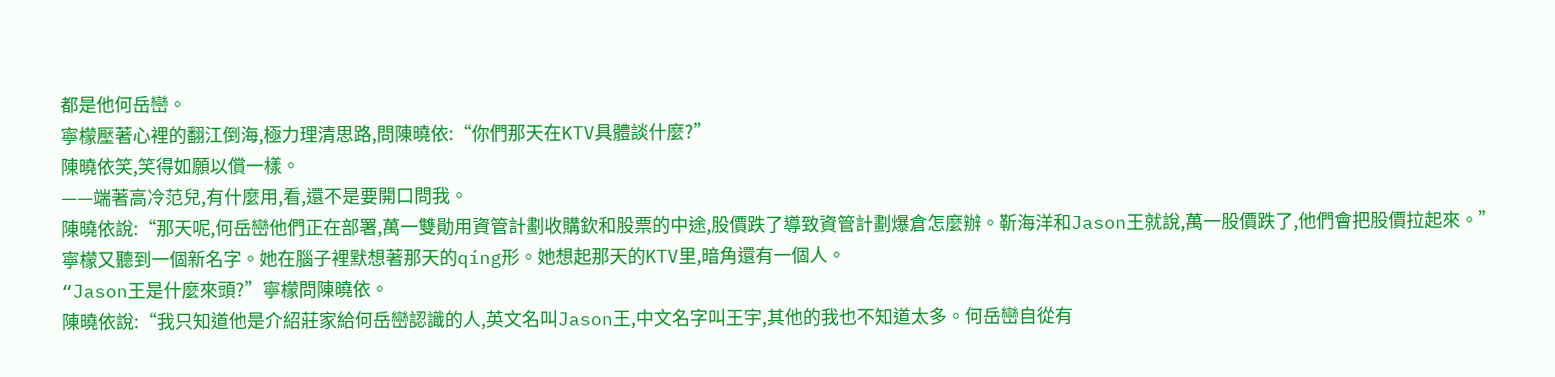都是他何岳巒。
寧檬壓著心裡的翻江倒海,極力理清思路,問陳曉依:“你們那天在KTV具體談什麼?”
陳曉依笑,笑得如願以償一樣。
——端著高冷范兒,有什麼用,看,還不是要開口問我。
陳曉依說:“那天呢,何岳巒他們正在部署,萬一雙勛用資管計劃收購欽和股票的中途,股價跌了導致資管計劃爆倉怎麼辦。靳海洋和Jason王就說,萬一股價跌了,他們會把股價拉起來。”
寧檬又聽到一個新名字。她在腦子裡默想著那天的qíng形。她想起那天的KTV里,暗角還有一個人。
“Jason王是什麼來頭?”寧檬問陳曉依。
陳曉依說:“我只知道他是介紹莊家給何岳巒認識的人,英文名叫Jason王,中文名字叫王宇,其他的我也不知道太多。何岳巒自從有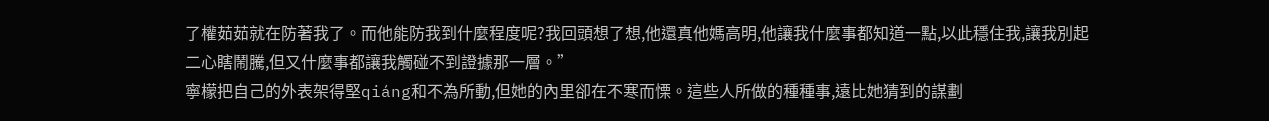了權茹茹就在防著我了。而他能防我到什麼程度呢?我回頭想了想,他還真他媽高明,他讓我什麼事都知道一點,以此穩住我,讓我別起二心瞎鬧騰,但又什麼事都讓我觸碰不到證據那一層。”
寧檬把自己的外表架得堅qiáng和不為所動,但她的內里卻在不寒而慄。這些人所做的種種事,遠比她猜到的謀劃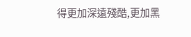得更加深遠殘酷,更加黑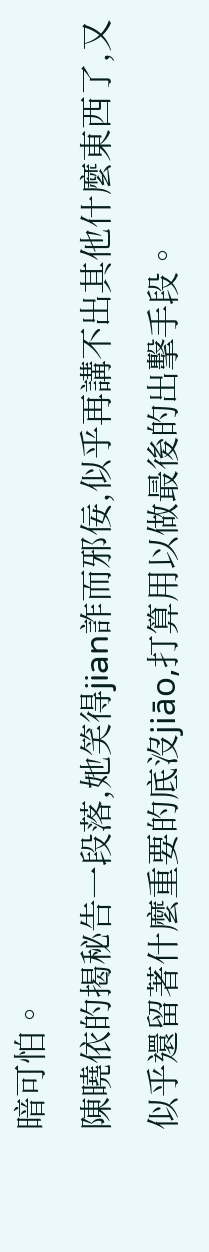暗可怕。
陳曉依的揭秘告一段落,她笑得jian詐而邪佞,似乎再講不出其他什麼東西了,又似乎還留著什麼重要的底沒jiāo,打算用以做最後的出擊手段。